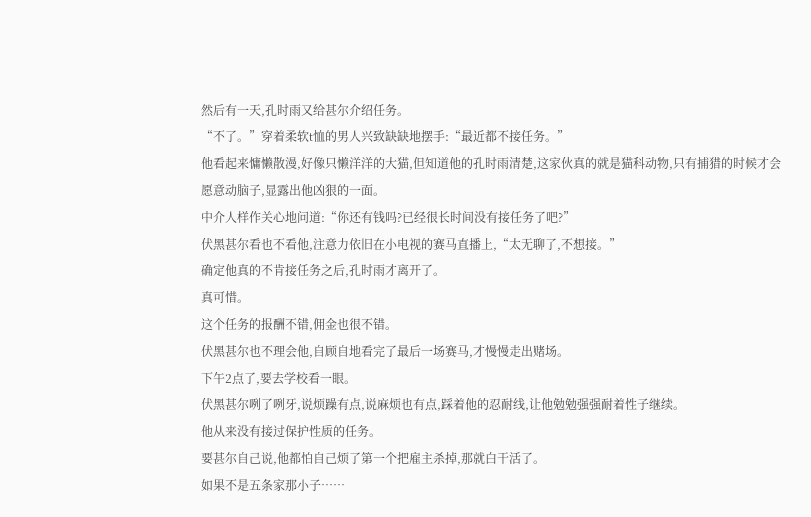然后有一天,孔时雨又给甚尔介绍任务。
“不了。”穿着柔软t恤的男人兴致缺缺地摆手:“最近都不接任务。”
他看起来慵懒散漫,好像只懒洋洋的大猫,但知道他的孔时雨清楚,这家伙真的就是猫科动物,只有捕猎的时候才会愿意动脑子,显露出他凶狠的一面。
中介人样作关心地问道:“你还有钱吗?已经很长时间没有接任务了吧?”
伏黑甚尔看也不看他,注意力依旧在小电视的赛马直播上,“太无聊了,不想接。”
确定他真的不肯接任务之后,孔时雨才离开了。
真可惜。
这个任务的报酬不错,佣金也很不错。
伏黑甚尔也不理会他,自顾自地看完了最后一场赛马,才慢慢走出赌场。
下午2点了,要去学校看一眼。
伏黑甚尔咧了咧牙,说烦躁有点,说麻烦也有点,踩着他的忍耐线,让他勉勉强强耐着性子继续。
他从来没有接过保护性质的任务。
要甚尔自己说,他都怕自己烦了第一个把雇主杀掉,那就白干活了。
如果不是五条家那小子……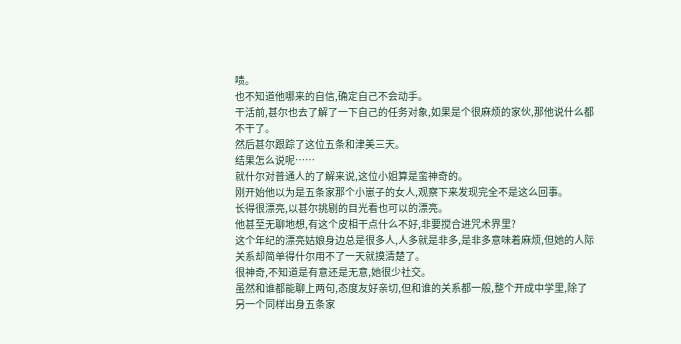啧。
也不知道他哪来的自信,确定自己不会动手。
干活前,甚尔也去了解了一下自己的任务对象,如果是个很麻烦的家伙,那他说什么都不干了。
然后甚尔跟踪了这位五条和津美三天。
结果怎么说呢……
就什尔对普通人的了解来说,这位小姐算是蛮神奇的。
刚开始他以为是五条家那个小崽子的女人,观察下来发现完全不是这么回事。
长得很漂亮,以甚尔挑剔的目光看也可以的漂亮。
他甚至无聊地想,有这个皮相干点什么不好,非要搅合进咒术界里?
这个年纪的漂亮姑娘身边总是很多人,人多就是非多,是非多意味着麻烦,但她的人际关系却简单得什尔用不了一天就摸清楚了。
很神奇,不知道是有意还是无意,她很少社交。
虽然和谁都能聊上两句,态度友好亲切,但和谁的关系都一般,整个开成中学里,除了另一个同样出身五条家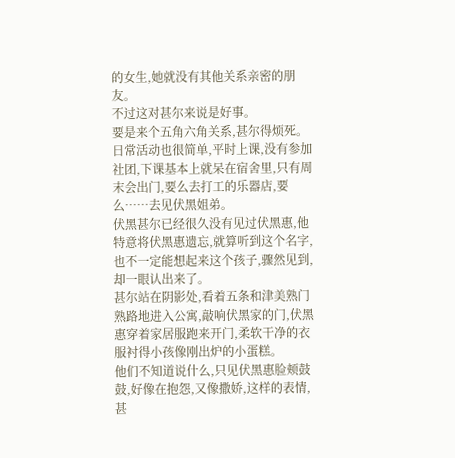的女生,她就没有其他关系亲密的朋友。
不过这对甚尔来说是好事。
要是来个五角六角关系,甚尔得烦死。
日常活动也很简单,平时上课,没有参加社团,下课基本上就呆在宿舍里,只有周末会出门,要么去打工的乐器店,要么……去见伏黑姐弟。
伏黑甚尔已经很久没有见过伏黑惠,他特意将伏黑惠遗忘,就算听到这个名字,也不一定能想起来这个孩子,骤然见到,却一眼认出来了。
甚尔站在阴影处,看着五条和津美熟门熟路地进入公寓,敲响伏黑家的门,伏黑惠穿着家居服跑来开门,柔软干净的衣服衬得小孩像刚出炉的小蛋糕。
他们不知道说什么,只见伏黑惠脸颊鼓鼓,好像在抱怨,又像撒娇,这样的表情,甚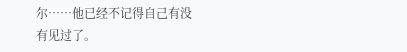尔……他已经不记得自己有没有见过了。